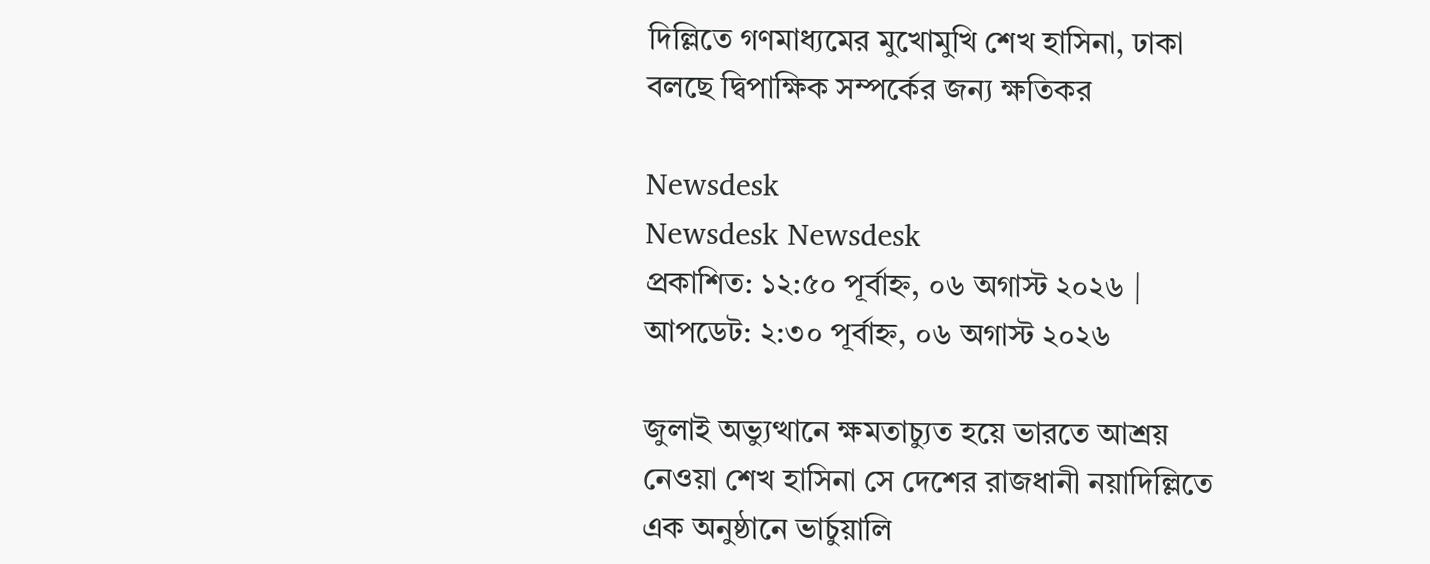দিল্লিতে গণমাধ্যমের মুখোমুখি শেখ হাসিনা, ঢাকা বলছে দ্বিপাক্ষিক সম্পর্কের জন্য ক্ষতিকর

Newsdesk
Newsdesk Newsdesk
প্রকাশিত: ১২:৫০ পূর্বাহ্ন, ০৬ অগাস্ট ২০২৬ | আপডেট: ২:৩০ পূর্বাহ্ন, ০৬ অগাস্ট ২০২৬

জুলাই অভ্যুত্থানে ক্ষমতাচ্যুত হয়ে ভারতে আশ্রয় নেওয়া শেখ হাসিনা সে দেশের রাজধানী নয়াদিল্লিতে এক অনুষ্ঠানে ভার্চুয়ালি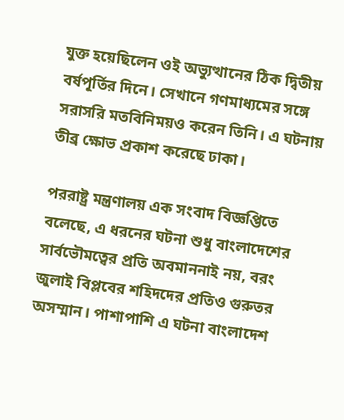যুক্ত হয়েছিলেন ওই অভ্যুত্থানের ঠিক দ্বিতীয় বর্ষপূর্তির দিনে। সেখানে গণমাধ্যমের সঙ্গে সরাসরি মতবিনিময়ও করেন তিনি। এ ঘটনায় তীব্র ক্ষোভ প্রকাশ করেছে ঢাকা।

পররাষ্ট্র মন্ত্রণালয় এক সংবাদ বিজ্ঞপ্তিতে বলেছে, এ ধরনের ঘটনা শুধু বাংলাদেশের সার্বভৌমত্বের প্রতি অবমাননাই নয়, বরং জুলাই বিপ্লবের শহিদদের প্রতিও গুরুতর অসম্মান। পাশাপাশি এ ঘটনা বাংলাদেশ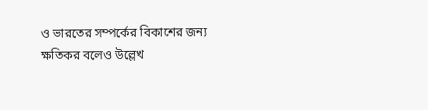ও ভারতের সম্পর্কের বিকাশের জন্য ক্ষতিকর বলেও উল্লেখ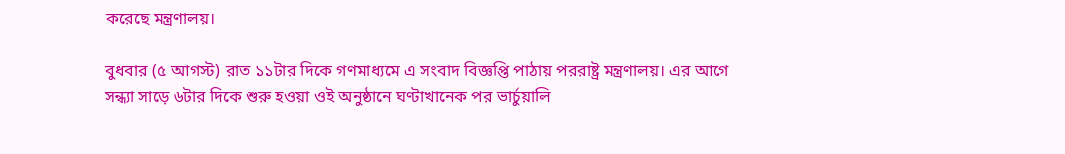করেছে মন্ত্রণালয়।

বুধবার (৫ আগস্ট) রাত ১১টার দিকে গণমাধ্যমে এ সংবাদ বিজ্ঞপ্তি পাঠায় পররাষ্ট্র মন্ত্রণালয়। এর আগে সন্ধ্যা সাড়ে ৬টার দিকে শুরু হওয়া ওই অনুষ্ঠানে ঘণ্টাখানেক পর ভার্চুয়ালি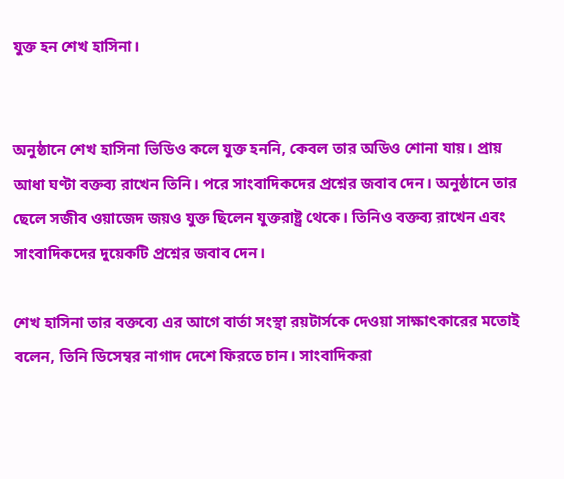যুক্ত হন শেখ হাসিনা।


অনুষ্ঠানে শেখ হাসিনা ভিডিও কলে যুক্ত হননি, কেবল তার অডিও শোনা যায়। প্রায় আধা ঘণ্টা বক্তব্য রাখেন তিনি। পরে সাংবাদিকদের প্রশ্নের জবাব দেন। অনুষ্ঠানে তার ছেলে সজীব ওয়াজেদ জয়ও যুক্ত ছিলেন যুক্তরাষ্ট্র থেকে। তিনিও বক্তব্য রাখেন এবং সাংবাদিকদের দুয়েকটি প্রশ্নের জবাব দেন।

শেখ হাসিনা তার বক্তব্যে এর আগে বার্তা সংস্থা রয়টার্সকে দেওয়া সাক্ষাৎকারের মতোই বলেন, তিনি ডিসেম্বর নাগাদ দেশে ফিরতে চান। সাংবাদিকরা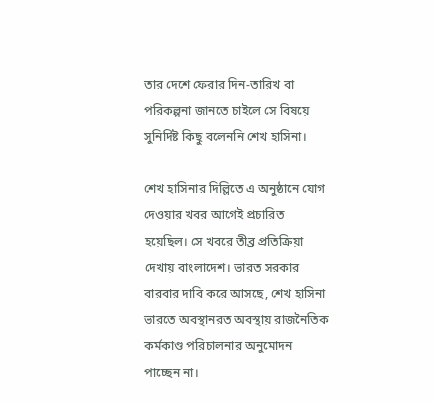তার দেশে ফেরার দিন-তারিখ বা পরিকল্পনা জানতে চাইলে সে বিষয়ে সুনির্দিষ্ট কিছু বলেননি শেখ হাসিনা।

শেখ হাসিনার দিল্লিতে এ অনুষ্ঠানে যোগ দেওয়ার খবর আগেই প্রচারিত হয়েছিল। সে খবরে তীব্র প্রতিক্রিয়া দেখায় বাংলাদেশ। ভারত সরকার বারবার দাবি করে আসছে, শেখ হাসিনা ভারতে অবস্থানরত অবস্থায় রাজনৈতিক কর্মকাণ্ড পরিচালনার অনুমোদন পাচ্ছেন না।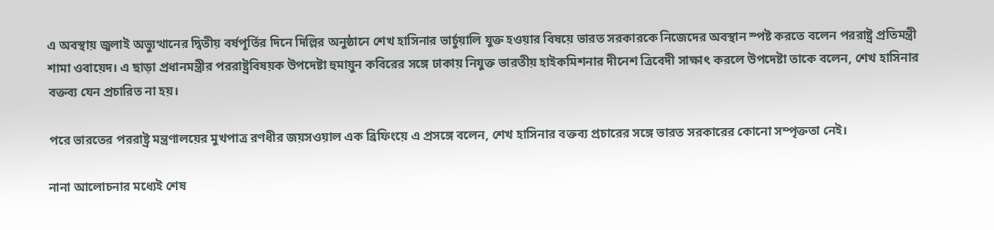এ অবস্থায় জুলাই অভ্যুত্থানের দ্বিতীয় বর্ষপূর্তির দিনে দিল্লির অনুষ্ঠানে শেখ হাসিনার ভার্চুয়ালি যুক্ত হওয়ার বিষয়ে ভারত সরকারকে নিজেদের অবস্থান স্পষ্ট করতে বলেন পররাষ্ট্র প্রতিমন্ত্রী শামা ওবায়েদ। এ ছাড়া প্রধানমন্ত্রীর পররাষ্ট্রবিষয়ক উপদেষ্টা হুমায়ুন কবিরের সঙ্গে ঢাকায় নিযুক্ত ভারতীয় হাইকমিশনার দীনেশ ত্রিবেদী সাক্ষাৎ করলে উপদেষ্টা তাকে বলেন, শেখ হাসিনার বক্তব্য যেন প্রচারিত না হয়।

পরে ভারতের পররাষ্ট্র মন্ত্রণালয়ের মুখপাত্র রণধীর জয়সওয়াল এক ব্রিফিংয়ে এ প্রসঙ্গে বলেন, শেখ হাসিনার বক্তব্য প্রচারের সঙ্গে ভারত সরকারের কোনো সম্পৃক্ততা নেই।

নানা আলোচনার মধ্যেই শেষ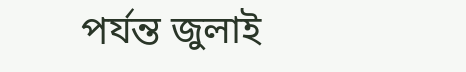পর্যন্ত জুলাই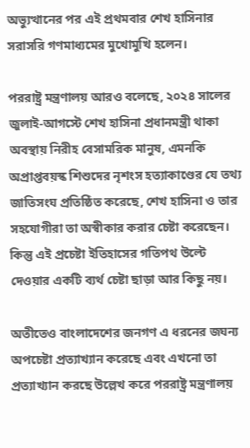অভ্যুত্থানের পর এই প্রথমবার শেখ হাসিনার সরাসরি গণমাধ্যমের মুখোমুখি হলেন।

পররাষ্ট্র মন্ত্রণালয় আরও বলেছে, ২০২৪ সালের জুলাই-আগস্টে শেখ হাসিনা প্রধানমন্ত্রী থাকা অবস্থায় নিরীহ বেসামরিক মানুষ, এমনকি অপ্রাপ্তবয়স্ক শিশুদের নৃশংস হত্যাকাণ্ডের যে তথ্য জাতিসংঘ প্রতিষ্ঠিত করেছে, শেখ হাসিনা ও তার সহযোগীরা তা অস্বীকার করার চেষ্টা করেছেন। কিন্তু এই প্রচেষ্টা ইতিহাসের গতিপথ উল্টে দেওয়ার একটি ব্যর্থ চেষ্টা ছাড়া আর কিছু নয়।

অতীতেও বাংলাদেশের জনগণ এ ধরনের জঘন্য অপচেষ্টা প্রত্যাখ্যান করেছে এবং এখনো তা প্রত্যাখ্যান করছে উল্লেখ করে পররাষ্ট্র মন্ত্রণালয়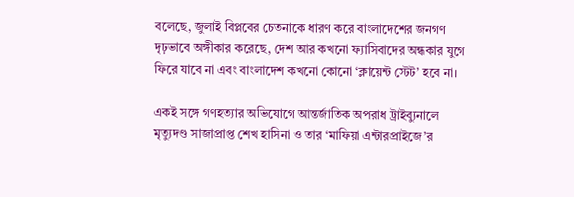বলেছে, জুলাই বিপ্লবের চেতনাকে ধারণ করে বাংলাদেশের জনগণ দৃঢ়ভাবে অঙ্গীকার করেছে, দেশ আর কখনো ফ্যাসিবাদের অন্ধকার যুগে ফিরে যাবে না এবং বাংলাদেশ কখনো কোনো ‘ক্লায়েন্ট স্টেট’ হবে না।

একই সঙ্গে গণহত্যার অভিযোগে আন্তর্জাতিক অপরাধ ট্রাইব্যুনালে মৃত্যুদণ্ড সাজাপ্রাপ্ত শেখ হাসিনা ও তার ‘মাফিয়া এন্টারপ্রাইজে’র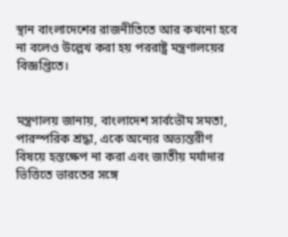স্থান বাংলাদেশের রাজনীতিতে আর কখনো হবে না বলেও উল্লেখ করা হয় পররাষ্ট্র মন্ত্রণালয়ের বিজ্ঞপ্তিতে।


মন্ত্রণালয় জানায়, বাংলাদেশ সার্বভৌম সমতা, পারস্পরিক শ্রদ্ধা, একে অন্যের অভ্যন্তরীণ বিষয়ে হস্তক্ষেপ না করা এবং জাতীয় মর্যাদার ভিত্তিতে ভারতের সঙ্গে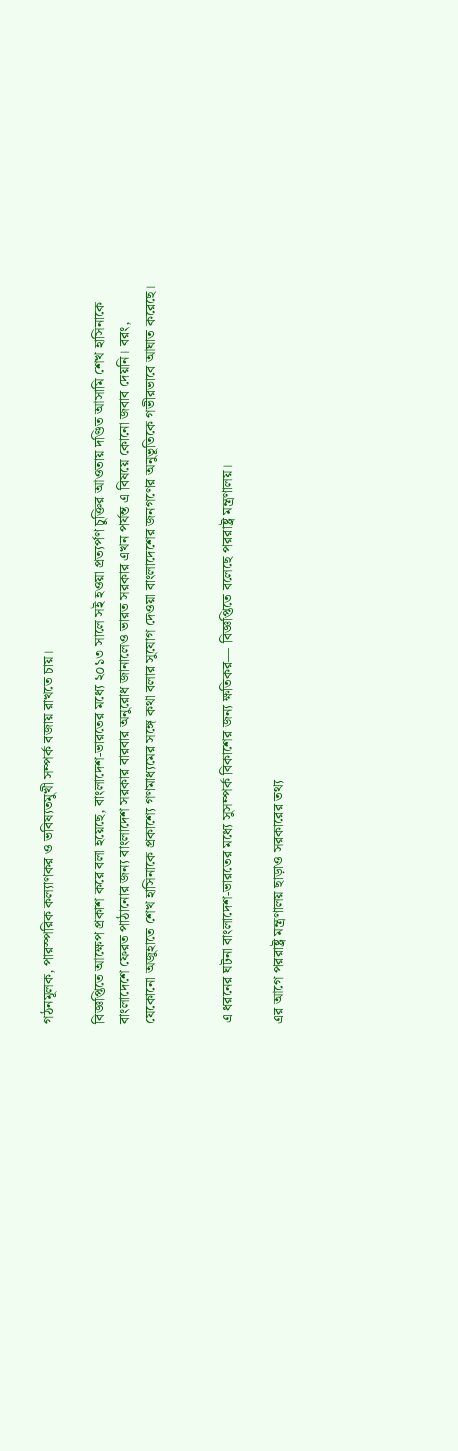গঠনমূলক, পারস্পরিক কল্যাণকর ও ভবিষ্যতমুখী সম্পর্ক বজায় রাখতে চায়।

বিজ্ঞপ্তিতে আক্ষেপ প্রকাশ করে বলা হয়েছে, বাংলাদেশ-ভারতের মধ্যে ২০১৩ সালে সই হওয়া প্রত্যর্পণ চুক্তির আওতায় দণ্ডিত আসামি শেখ হাসিনাকে বাংলাদেশে ফেরত পাঠানোর জন্য বাংলাদেশ সরকার বারবার অনুরোধ জানালেও ভারত সরকার এখন পর্যন্ত এ বিষয়ে কোনো জবাব দেয়নি। বরং, যেকোনো অজুহাতে শেখ হাসিনাকে প্রকাশ্যে গণমাধ্যমের সঙ্গে কথা বলার সুযোগ দেওয়া বাংলাদেশের জনগণের অনুভূতিকে গভীরভাবে আঘাত করেছে।


এ ধরনের ঘটনা বাংলাদেশ-ভারতের মধ্যে সুসম্পর্ক বিকাশের জন্য ক্ষতিকর— বিজ্ঞপ্তিতে বলেছে পররাষ্ট্র মন্ত্রণালয়।

এর আগে পররাষ্ট্র মন্ত্রণালয় ছাড়াও সরকারের তথ্য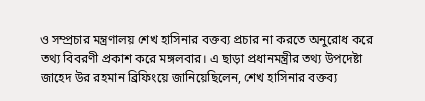ও সম্প্রচার মন্ত্রণালয় শেখ হাসিনার বক্তব্য প্রচার না করতে অনুরোধ করে তথ্য বিবরণী প্রকাশ করে মঙ্গলবার। এ ছাড়া প্রধানমন্ত্রীর তথ্য উপদেষ্টা জাহেদ উর রহমান ব্রিফিংয়ে জানিয়েছিলেন, শেখ হাসিনার বক্তব্য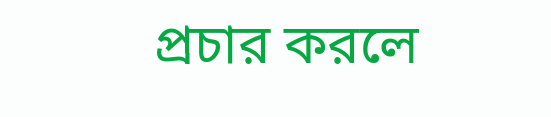প্রচার করলে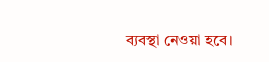ব্যবস্থা নেওয়া হবে।